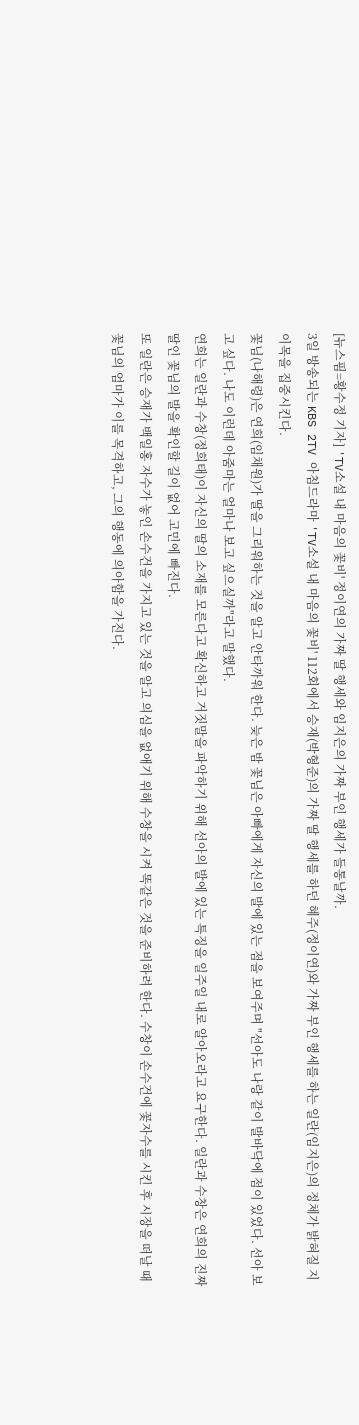[뉴스핌=황수정 기자] 'TV소설 내 마음의 꽃비' 정이연의 가짜 딸 행세와 임지은의 가짜 부인 행세가 들통날까.
3일 방송되는 KBS 2TV 아침드라마 'TV소설 내 마음의 꽃비' 112회에서 승재(박형준)의 가짜 딸 행세를 하던 혜주(정이연)와 가짜 부인 행세를 하는 일란(임지은)의 정체가 밝혀질 지 이목을 집중시킨다.
꽃님(나해령)은 연희(임채원)가 딸을 그리워하는 것을 알고 안타까워 한다. 늦은 밤 꽃님은 아빠에게 자신의 발에 있는 점을 보여주며 "선아도 나랑 같이 발바닥에 점이 있었다. 선아 보고 싶다. 나도 이런데 아줌마는 얼마나 보고 싶으실까"라고 말했다.
연희는 일란과 수창(정희태)이 자신의 딸의 소재를 모른다고 확신하고 거짓말을 파악하기 위해 선아의 발에 있는 특징을 일주일 내로 알아오라고 요구한다. 일란과 수창은 연희의 진짜 딸인 꽃님의 발을 확인할 길이 없어 고민에 빠진다.
또 일란은 승재가 백일홍 자수가 놓인 손수건을 가지고 있는 것을 알고 의심을 없애기 위해 수창을 시켜 똑같은 것을 준비하려 한다. 수창이 손수건에 꽃자수를 시킨 후 시장을 떠날 때 꽃님의 엄마가 이를 목격하고, 그의 행동에 의아함을 가진다.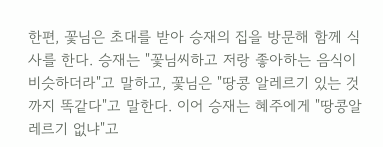한편, 꽃님은 초대를 받아 승재의 집을 방문해 함께 식사를 한다. 승재는 "꽃님씨하고 저랑 좋아하는 음식이 비슷하더라"고 말하고, 꽃님은 "땅콩 알레르기 있는 것까지 똑같다"고 말한다. 이어 승재는 혜주에게 "땅콩알레르기 없냐"고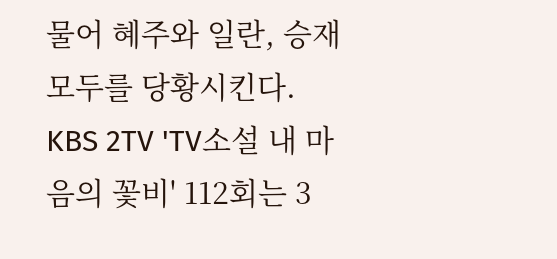물어 혜주와 일란, 승재 모두를 당황시킨다.
KBS 2TV 'TV소설 내 마음의 꽃비' 112회는 3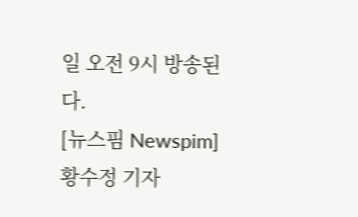일 오전 9시 방송된다.
[뉴스핌 Newspim] 황수정 기자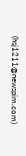(hsj1211@newspim.com)